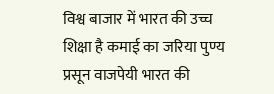विश्व बाजार में भारत की उच्च शिक्षा है कमाई का जरिया पुण्य प्रसून वाजपेयी भारत की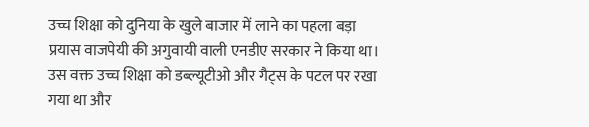उच्च शिक्षा को दुनिया के खुले बाजार में लाने का पहला बड़ा प्रयास वाजपेयी की अगुवायी वाली एनडीए सरकार ने किया था। उस वक्त उच्च शिक्षा को डब्ल्यूटीओ और गैट्स के पटल पर रखा गया था और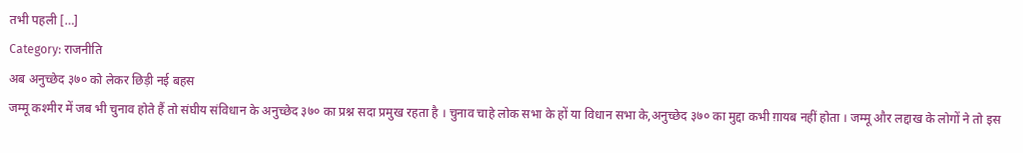तभी पहली […]
Category: राजनीति
अब अनुच्छेद ३७० को लेकर छिड़ी नई बहस
जम्मू कश्मीर में जब भी चुनाव होते हैं तो संघीय संविधान के अनुच्छेद ३७० का प्रश्न सदा प्रमुख रहता है । चुनाव चाहे लोक सभा के हों या विधान सभा के,अनुच्छेद ३७० का मुद्दा कभी ग़ायब नहीं होता । जम्मू और लद्दाख के लोगों ने तो इस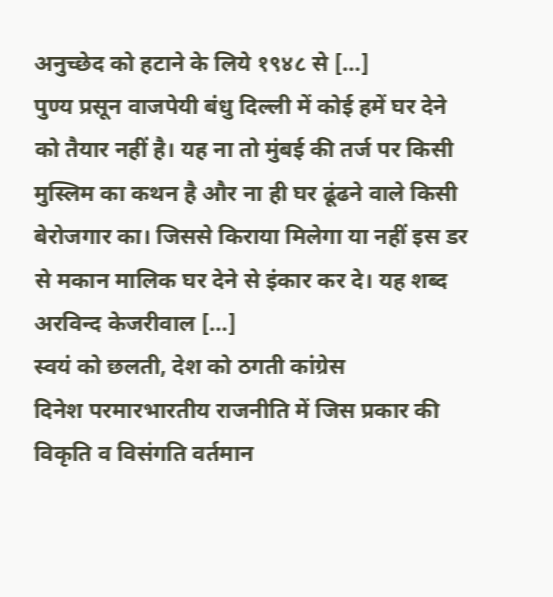अनुच्छेद को हटाने के लिये १९४८ से […]
पुण्य प्रसून वाजपेयी बंधु दिल्ली में कोई हमें घर देने को तैयार नहीं है। यह ना तो मुंबई की तर्ज पर किसी मुस्लिम का कथन है और ना ही घर ढूंढने वाले किसी बेरोजगार का। जिससे किराया मिलेगा या नहीं इस डर से मकान मालिक घर देने से इंकार कर दे। यह शब्द अरविन्द केजरीवाल […]
स्वयं को छलती, देश को ठगती कांग्रेस
दिनेश परमारभारतीय राजनीति में जिस प्रकार की विकृति व विसंगति वर्तमान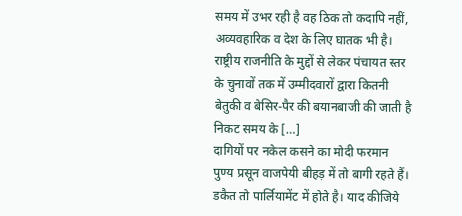समय में उभर रही है वह ठिक तो कदापि नहीं, अव्यवहारिक व देश के लिए घातक भी है। राष्ट्रीय राजनीति के मुद्दों से लेकर पंचायत स्तर के चुनावों तक में उम्मीदवारों द्वारा कितनी बेतुकी व बेसिर-पैर की बयानबाजी की जाती है निकट समय के […]
दागियों पर नकेल कसने का मोदी फरमान
पुण्य प्रसून वाजपेयी बीहड़ में तो बागी रहते हैं। डकैत तो पार्लियामेंट में होते है। याद कीजिये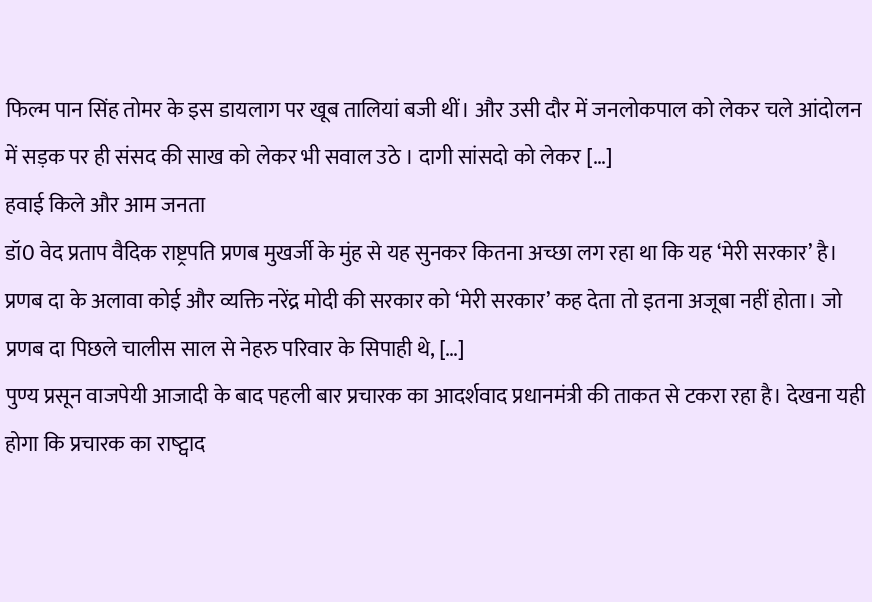फिल्म पान सिंह तोमर के इस डायलाग पर खूब तालियां बजी थीं। और उसी दौर में जनलोकपाल को लेकर चले आंदोलन में सड़क पर ही संसद की साख को लेकर भी सवाल उठे । दागी सांसदो को लेकर […]
हवाई किले और आम जनता
डॉ0 वेद प्रताप वैदिक राष्ट्रपति प्रणब मुखर्जी के मुंह से यह सुनकर कितना अच्छा लग रहा था कि यह ‘मेरी सरकार’ है। प्रणब दा के अलावा कोई और व्यक्ति नरेंद्र मोदी की सरकार को ‘मेरी सरकार’ कह देता तो इतना अजूबा नहीं होता। जो प्रणब दा पिछले चालीस साल से नेहरु परिवार के सिपाही थे, […]
पुण्य प्रसून वाजपेयी आजादी के बाद पहली बार प्रचारक का आदर्शवाद प्रधानमंत्री की ताकत से टकरा रहा है। देखना यही होगा कि प्रचारक का राष्ट्वाद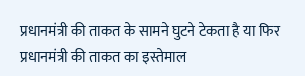प्रधानमंत्री की ताकत के सामने घुटने टेकता है या फिर प्रधानमंत्री की ताकत का इस्तेमाल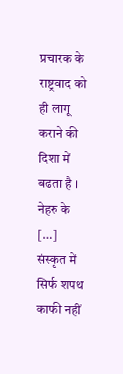प्रचारक के राष्ट्रवाद को ही लागू कराने की दिशा में बढता है । नेहरु के […]
संस्कृत में सिर्फ शपथ काफी नहीं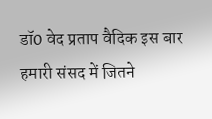डॉ0 वेद प्रताप वैदिक इस बार हमारी संसद में जितने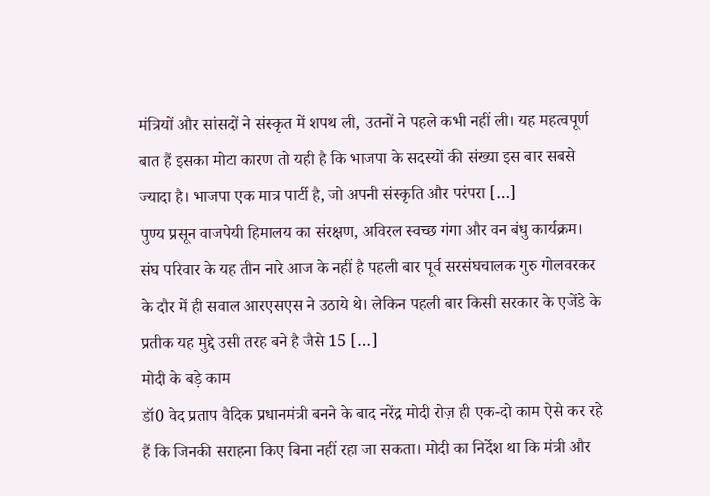मंत्रियों और सांसदों ने संस्कृत में शपथ ली, उतनों ने पहले कभी नहीं ली। यह महत्वपूर्ण बात हैं इसका मोटा कारण तो यही है कि भाजपा के सदस्यों की संख्या इस बार सबसे ज्यादा है। भाजपा एक मात्र पार्टी है, जो अपनी संस्कृति और परंपरा […]
पुण्य प्रसून वाजपेयी हिमालय का संरक्षण, अविरल स्वच्छ गंगा और वन बंधु कार्यक्रम। संघ परिवार के यह तीन नारे आज के नहीं है पहली बार पूर्व सरसंघचालक गुरु गोलवरकर के दौर में ही सवाल आरएसएस ने उठाये थे। लेकिन पहली बार किसी सरकार के एजेंडे के प्रतीक यह मुद्दे उसी तरह बने है जैसे 15 […]
मोदी के बड़े काम
डॉ0 वेद प्रताप वैदिक प्रधानमंत्री बनने के बाद नरेंद्र मोदी रोज़ ही एक-दो काम ऐसे कर रहे हैं कि जिनकी सराहना किए बिना नहीं रहा जा सकता। मोदी का निर्देश था कि मंत्री और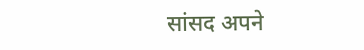सांसद अपने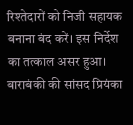रिश्तेदारों को निजी सहायक बनाना बंद करें। इस निर्देश का तत्काल असर हुआ। बाराबंकी की सांसद प्रियंका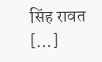सिंह रावत […]